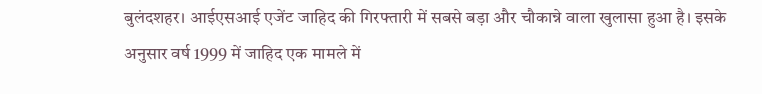बुलंदशहर। आईएसआई एजेंट जाहिद की गिरफ्तारी में सबसे बड़ा और चौकान्ने वाला खुलासा हुआ है। इसके अनुसार वर्ष 1999 में जाहिद एक मामले में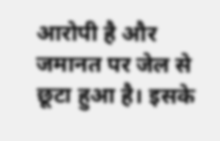आरोपी है और जमानत पर जेल से छूटा हुआ है। इसके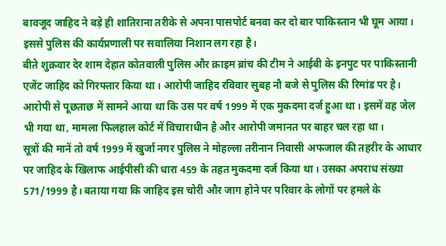बावजूद जाहिद ने बड़े ही शातिराना तरीके से अपना पासपोर्ट बनवा कर दो बार पाकिस्तान भी घूम आया। इससे पुलिस की कार्यप्रणाली पर सवालिया निशान लग रहा है।
बीते शुक्रवार देर शाम देहात कोतवाली पुलिस और क्राइम ब्रांच की टीम ने आईबी के इनपुट पर पाकिस्तानी एजेंट जाहिद को गिरफ्तार किया था। आरोपी जाहिद रविवार सुबह नौ बजे से पुलिस की रिमांड पर है। आरोपी से पूछताछ में सामने आया था कि उस पर वर्ष 1999 में एक मुकदमा दर्ज हुआ था। इसमें वह जेल भी गया था, मामला फिलहाल कोर्ट में विचाराधीन है और आरोपी जमानत पर बाहर चल रहा था।
सूत्रों की मानें तो वर्ष 1999 में खुर्जा नगर पुलिस ने मोहल्ला तरीनान निवासी अफजाल की तहरीर के आधार पर जाहिद के खिलाफ आईपीसी की धारा 459 के तहत मुकदमा दर्ज किया था। उसका अपराध संख्या 571/1999 है। बताया गया कि जाहिद इस चोरी और जाग होने पर परिवार के लोगों पर हमले के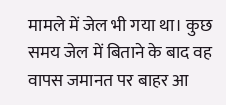मामले में जेल भी गया था। कुछ समय जेल में बिताने के बाद वह वापस जमानत पर बाहर आ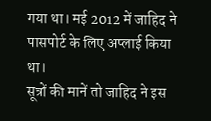गया था। मई 2012 में जाहिद ने पासपोर्ट के लिए अप्लाई किया था।
सूत्रों की मानें तो जाहिद ने इस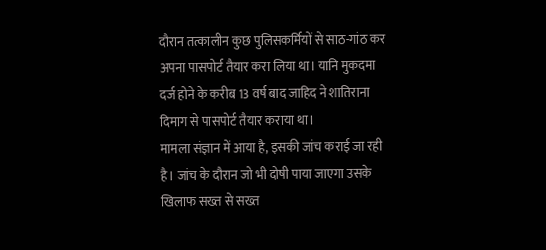दौरान तत्कालीन कुछ पुलिसकर्मियों से साठ-गांठ कर अपना पासपोर्ट तैयार करा लिया था। यानि मुकदमा दर्ज होने के करीब 13 वर्ष बाद जाहिद ने शातिराना दिमाग से पासपोर्ट तैयार कराया था।
मामला संज्ञान में आया है, इसकी जांच कराई जा रही है। जांच के दौरान जो भी दोषी पाया जाएगा उसके खिलाफ सख्त से सख्त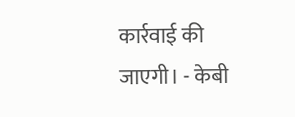कार्रवाई की जाएगी। - केबी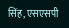सिंह, एसएसपी